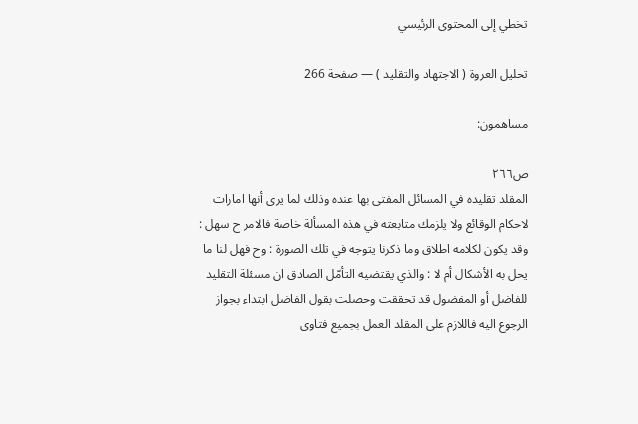تخطي إلى المحتوى الرئيسي

تحليل العروة ( الاجتهاد والتقليد ) — صفحة 266

مساهمون:

ص٢٦٦
المقلد تقليده في المسائل المفتى بها عنده وذلك لما يرى أنها امارات لاحكام الوقائع ولا يلزمك متابعته في هذه المسألة خاصة فالامر ح سهل : وقد يكون لكلامه اطلاق وما ذكرنا يتوجه في تلك الصورة : وح فهل لنا ما يحل به الأشكال أم لا : والذي يقتضيه التأمّل الصادق ان مسئلة التقليد للفاضل أو المفضول قد تحققت وحصلت بقول الفاضل ابتداء بجواز الرجوع اليه فاللازم على المقلد العمل بجميع فتاوى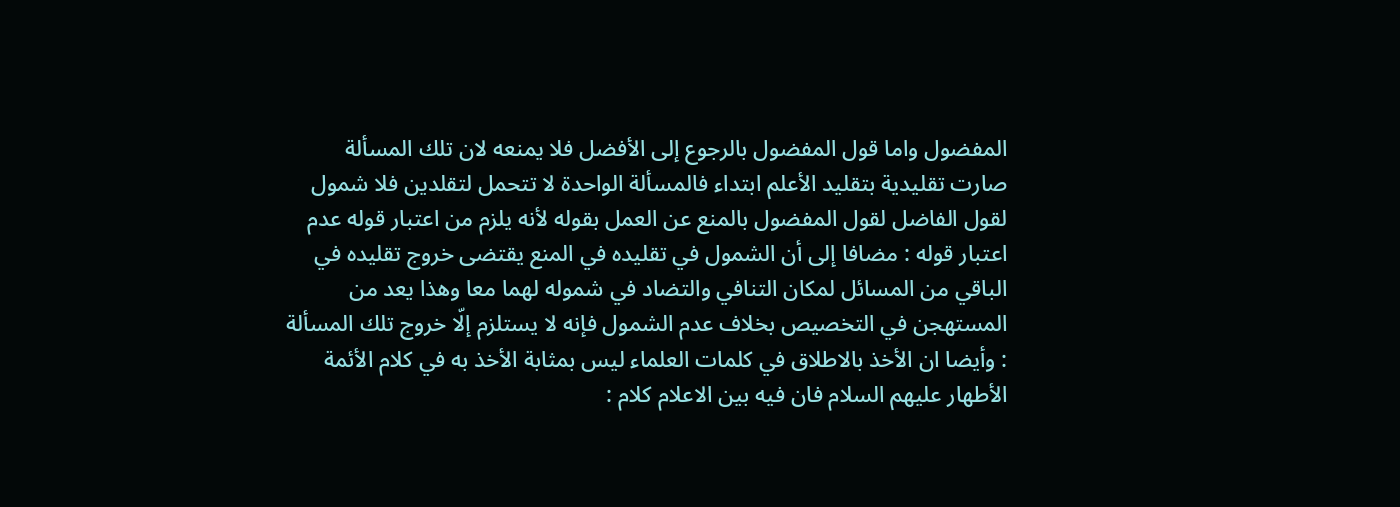المفضول واما قول المفضول بالرجوع إلى الأفضل فلا يمنعه لان تلك المسألة صارت تقليدية بتقليد الأعلم ابتداء فالمسألة الواحدة لا تتحمل لتقلدين فلا شمول لقول الفاضل لقول المفضول بالمنع عن العمل بقوله لأنه يلزم من اعتبار قوله عدم اعتبار قوله : مضافا إلى أن الشمول في تقليده في المنع يقتضى خروج تقليده في الباقي من المسائل لمكان التنافي والتضاد في شموله لهما معا وهذا يعد من المستهجن في التخصيص بخلاف عدم الشمول فإنه لا يستلزم إلّا خروج تلك المسألة : وأيضا ان الأخذ بالاطلاق في كلمات العلماء ليس بمثابة الأخذ به في كلام الأئمة الأطهار عليهم السلام فان فيه بين الاعلام كلام :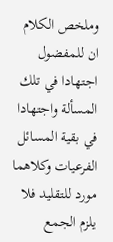وملخص الكلام ان للمفضول اجتهادا في تلك المسألة واجتهادا في بقية المسائل الفرعيات وكلاهما مورد للتقليد فلا يلزم الجمع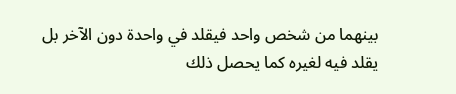بينهما من شخص واحد فيقلد في واحدة دون الآخر بل يقلد فيه لغيره كما يحصل ذلك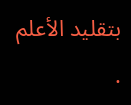بتقليد الأعلم .